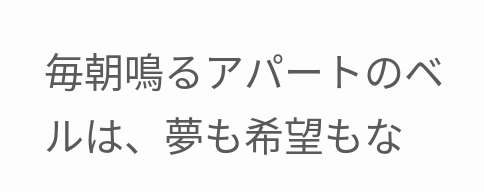毎朝鳴るアパートのベルは、夢も希望もな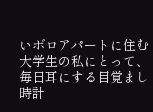いボロアパートに住む大学生の私にとって、毎日耳にする目覚まし時計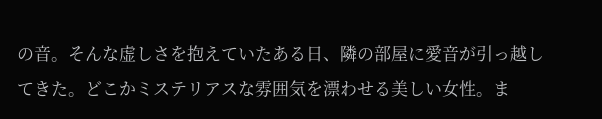の音。そんな虚しさを抱えていたある日、隣の部屋に愛音が引っ越してきた。どこかミステリアスな雰囲気を漂わせる美しい女性。ま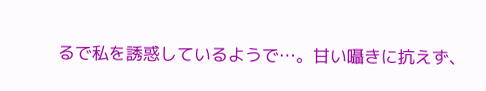るで私を誘惑しているようで…。甘い囁きに抗えず、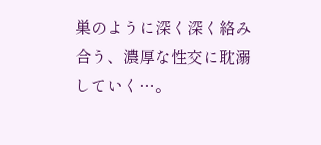巣のように深く深く絡み合う、濃厚な性交に耽溺していく…。